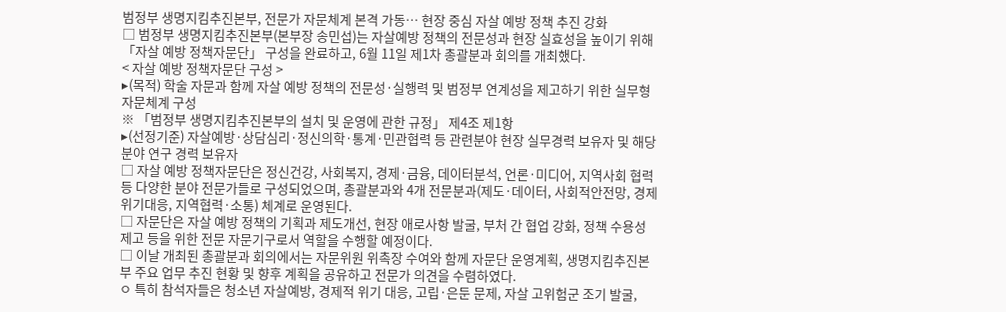범정부 생명지킴추진본부, 전문가 자문체계 본격 가동… 현장 중심 자살 예방 정책 추진 강화
□ 범정부 생명지킴추진본부(본부장 송민섭)는 자살예방 정책의 전문성과 현장 실효성을 높이기 위해 「자살 예방 정책자문단」 구성을 완료하고, 6월 11일 제1차 총괄분과 회의를 개최했다.
< 자살 예방 정책자문단 구성 >
▸(목적) 학술 자문과 함께 자살 예방 정책의 전문성·실행력 및 범정부 연계성을 제고하기 위한 실무형 자문체계 구성
※ 「범정부 생명지킴추진본부의 설치 및 운영에 관한 규정」 제4조 제1항
▸(선정기준) 자살예방·상담심리·정신의학·통계·민관협력 등 관련분야 현장 실무경력 보유자 및 해당 분야 연구 경력 보유자
□ 자살 예방 정책자문단은 정신건강, 사회복지, 경제·금융, 데이터분석, 언론·미디어, 지역사회 협력 등 다양한 분야 전문가들로 구성되었으며, 총괄분과와 4개 전문분과(제도·데이터, 사회적안전망, 경제위기대응, 지역협력·소통) 체계로 운영된다.
□ 자문단은 자살 예방 정책의 기획과 제도개선, 현장 애로사항 발굴, 부처 간 협업 강화, 정책 수용성 제고 등을 위한 전문 자문기구로서 역할을 수행할 예정이다.
□ 이날 개최된 총괄분과 회의에서는 자문위원 위촉장 수여와 함께 자문단 운영계획, 생명지킴추진본부 주요 업무 추진 현황 및 향후 계획을 공유하고 전문가 의견을 수렴하였다.
ㅇ 특히 참석자들은 청소년 자살예방, 경제적 위기 대응, 고립·은둔 문제, 자살 고위험군 조기 발굴,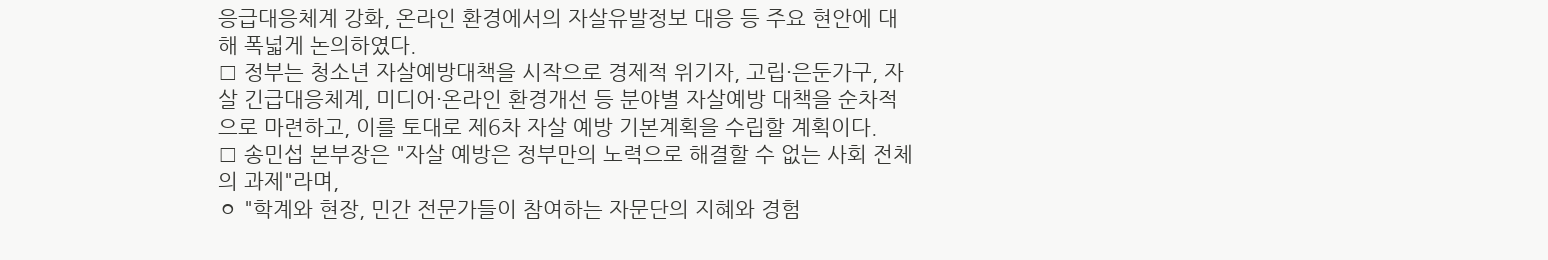응급대응체계 강화, 온라인 환경에서의 자살유발정보 대응 등 주요 현안에 대해 폭넓게 논의하였다.
□ 정부는 청소년 자살예방대책을 시작으로 경제적 위기자, 고립·은둔가구, 자살 긴급대응체계, 미디어·온라인 환경개선 등 분야별 자살예방 대책을 순차적으로 마련하고, 이를 토대로 제6차 자살 예방 기본계획을 수립할 계획이다.
□ 송민섭 본부장은 "자살 예방은 정부만의 노력으로 해결할 수 없는 사회 전체의 과제"라며,
ㅇ "학계와 현장, 민간 전문가들이 참여하는 자문단의 지혜와 경험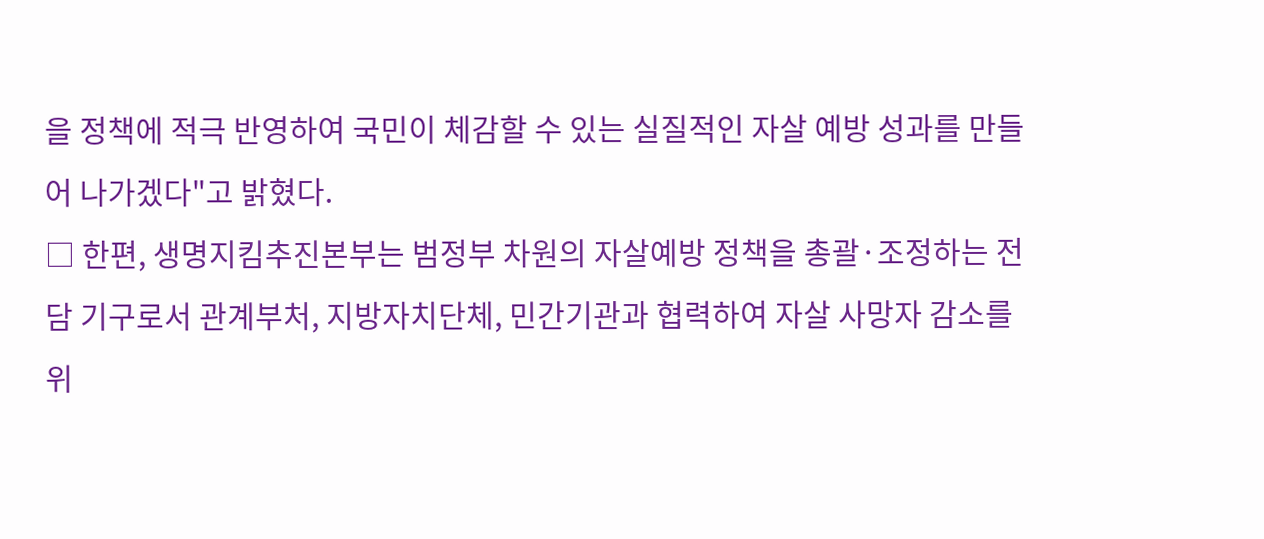을 정책에 적극 반영하여 국민이 체감할 수 있는 실질적인 자살 예방 성과를 만들어 나가겠다"고 밝혔다.
□ 한편, 생명지킴추진본부는 범정부 차원의 자살예방 정책을 총괄·조정하는 전담 기구로서 관계부처, 지방자치단체, 민간기관과 협력하여 자살 사망자 감소를 위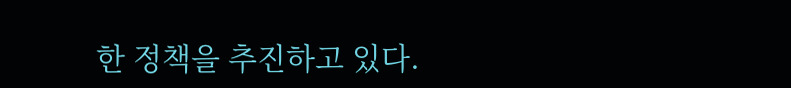한 정책을 추진하고 있다.